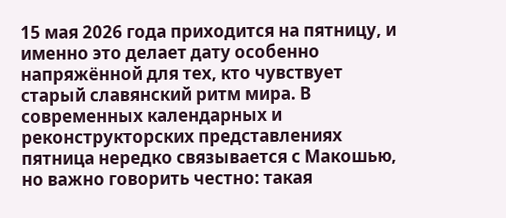15 мая 2026 года приходится на пятницу, и именно это делает дату особенно напряжённой для тех, кто чувствует старый славянский ритм мира. В современных календарных и реконструкторских представлениях пятница нередко связывается с Макошью, но важно говорить честно: такая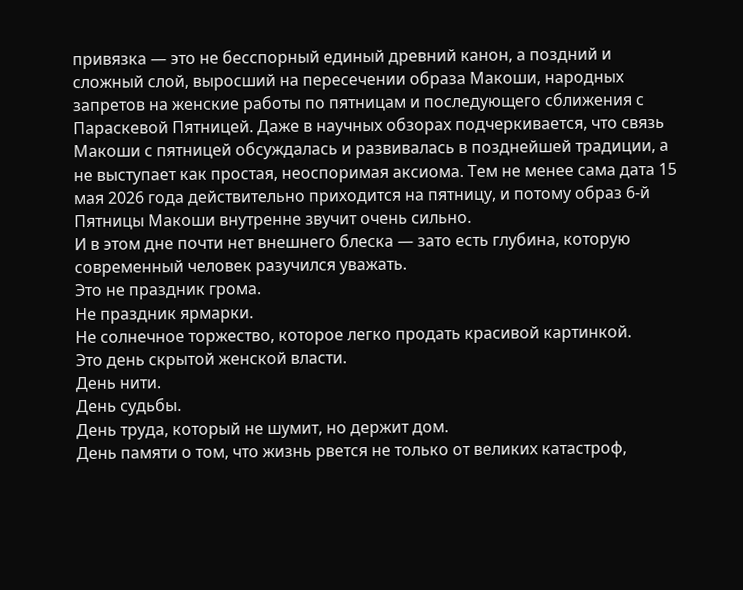привязка — это не бесспорный единый древний канон, а поздний и сложный слой, выросший на пересечении образа Макоши, народных запретов на женские работы по пятницам и последующего сближения с Параскевой Пятницей. Даже в научных обзорах подчеркивается, что связь Макоши с пятницей обсуждалась и развивалась в позднейшей традиции, а не выступает как простая, неоспоримая аксиома. Тем не менее сама дата 15 мая 2026 года действительно приходится на пятницу, и потому образ 6-й Пятницы Макоши внутренне звучит очень сильно.
И в этом дне почти нет внешнего блеска — зато есть глубина, которую современный человек разучился уважать.
Это не праздник грома.
Не праздник ярмарки.
Не солнечное торжество, которое легко продать красивой картинкой.
Это день скрытой женской власти.
День нити.
День судьбы.
День труда, который не шумит, но держит дом.
День памяти о том, что жизнь рвется не только от великих катастроф,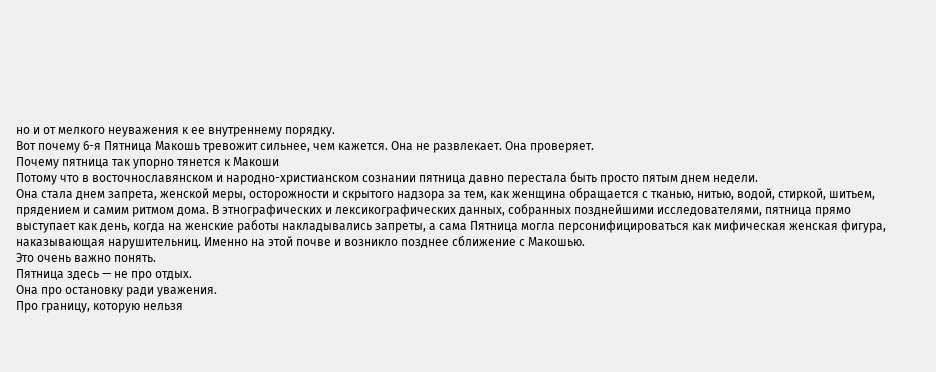но и от мелкого неуважения к ее внутреннему порядку.
Вот почему 6-я Пятница Макошь тревожит сильнее, чем кажется. Она не развлекает. Она проверяет.
Почему пятница так упорно тянется к Макоши
Потому что в восточнославянском и народно-христианском сознании пятница давно перестала быть просто пятым днем недели.
Она стала днем запрета, женской меры, осторожности и скрытого надзора за тем, как женщина обращается с тканью, нитью, водой, стиркой, шитьем, прядением и самим ритмом дома. В этнографических и лексикографических данных, собранных позднейшими исследователями, пятница прямо выступает как день, когда на женские работы накладывались запреты, а сама Пятница могла персонифицироваться как мифическая женская фигура, наказывающая нарушительниц. Именно на этой почве и возникло позднее сближение с Макошью.
Это очень важно понять.
Пятница здесь — не про отдых.
Она про остановку ради уважения.
Про границу, которую нельзя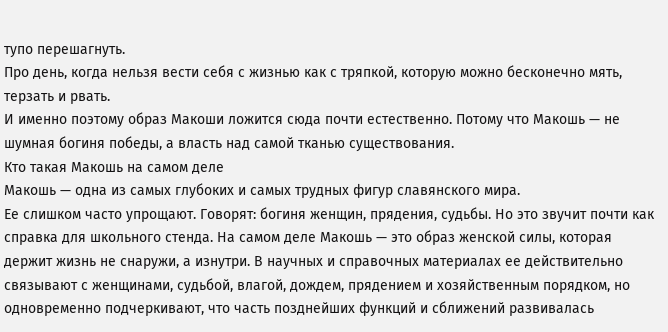тупо перешагнуть.
Про день, когда нельзя вести себя с жизнью как с тряпкой, которую можно бесконечно мять, терзать и рвать.
И именно поэтому образ Макоши ложится сюда почти естественно. Потому что Макошь — не шумная богиня победы, а власть над самой тканью существования.
Кто такая Макошь на самом деле
Макошь — одна из самых глубоких и самых трудных фигур славянского мира.
Ее слишком часто упрощают. Говорят: богиня женщин, прядения, судьбы. Но это звучит почти как справка для школьного стенда. На самом деле Макошь — это образ женской силы, которая держит жизнь не снаружи, а изнутри. В научных и справочных материалах ее действительно связывают с женщинами, судьбой, влагой, дождем, прядением и хозяйственным порядком, но одновременно подчеркивают, что часть позднейших функций и сближений развивалась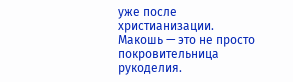уже после христианизации.
Макошь — это не просто покровительница рукоделия.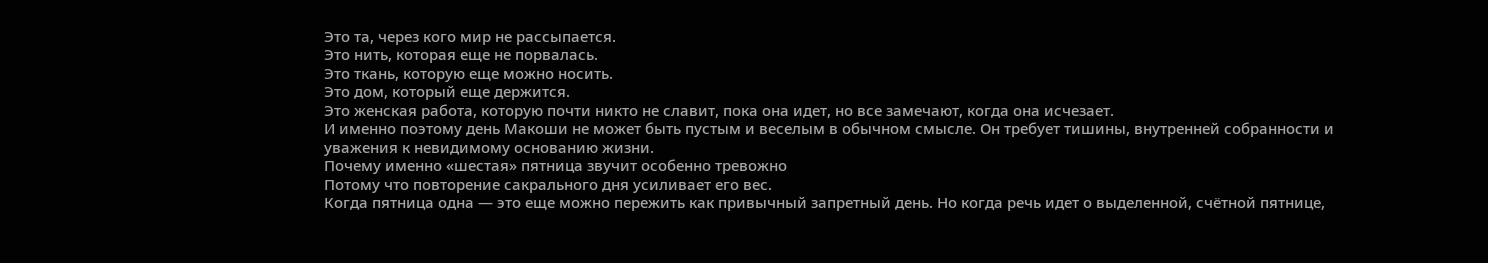Это та, через кого мир не рассыпается.
Это нить, которая еще не порвалась.
Это ткань, которую еще можно носить.
Это дом, который еще держится.
Это женская работа, которую почти никто не славит, пока она идет, но все замечают, когда она исчезает.
И именно поэтому день Макоши не может быть пустым и веселым в обычном смысле. Он требует тишины, внутренней собранности и уважения к невидимому основанию жизни.
Почему именно «шестая» пятница звучит особенно тревожно
Потому что повторение сакрального дня усиливает его вес.
Когда пятница одна — это еще можно пережить как привычный запретный день. Но когда речь идет о выделенной, счётной пятнице,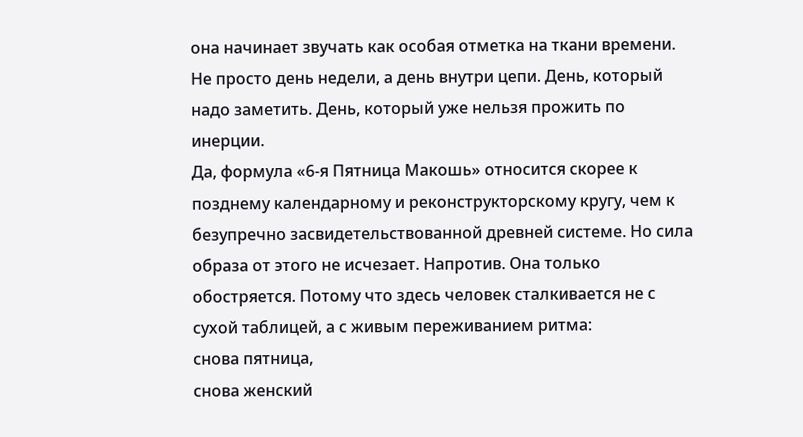она начинает звучать как особая отметка на ткани времени. Не просто день недели, а день внутри цепи. День, который надо заметить. День, который уже нельзя прожить по инерции.
Да, формула «6-я Пятница Макошь» относится скорее к позднему календарному и реконструкторскому кругу, чем к безупречно засвидетельствованной древней системе. Но сила образа от этого не исчезает. Напротив. Она только обостряется. Потому что здесь человек сталкивается не с сухой таблицей, а с живым переживанием ритма:
снова пятница,
снова женский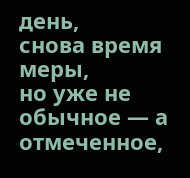день,
снова время меры,
но уже не обычное — а отмеченное,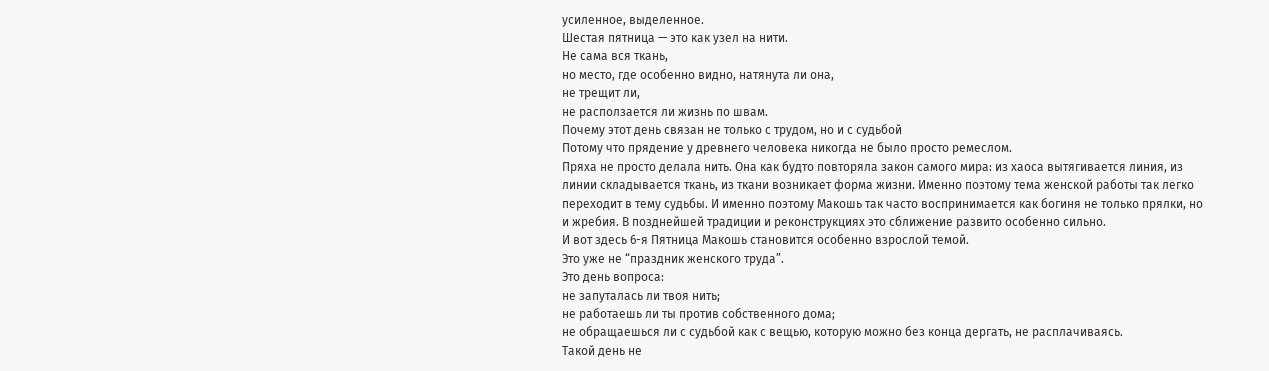усиленное, выделенное.
Шестая пятница — это как узел на нити.
Не сама вся ткань,
но место, где особенно видно, натянута ли она,
не трещит ли,
не расползается ли жизнь по швам.
Почему этот день связан не только с трудом, но и с судьбой
Потому что прядение у древнего человека никогда не было просто ремеслом.
Пряха не просто делала нить. Она как будто повторяла закон самого мира: из хаоса вытягивается линия, из линии складывается ткань, из ткани возникает форма жизни. Именно поэтому тема женской работы так легко переходит в тему судьбы. И именно поэтому Макошь так часто воспринимается как богиня не только прялки, но и жребия. В позднейшей традиции и реконструкциях это сближение развито особенно сильно.
И вот здесь 6-я Пятница Макошь становится особенно взрослой темой.
Это уже не “праздник женского труда”.
Это день вопроса:
не запуталась ли твоя нить;
не работаешь ли ты против собственного дома;
не обращаешься ли с судьбой как с вещью, которую можно без конца дергать, не расплачиваясь.
Такой день не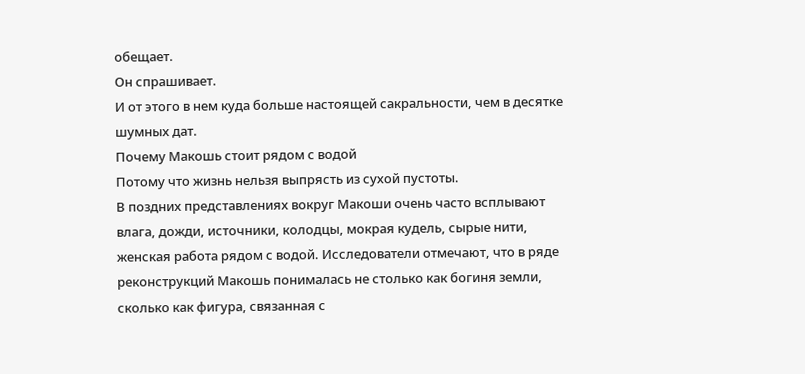обещает.
Он спрашивает.
И от этого в нем куда больше настоящей сакральности, чем в десятке шумных дат.
Почему Макошь стоит рядом с водой
Потому что жизнь нельзя выпрясть из сухой пустоты.
В поздних представлениях вокруг Макоши очень часто всплывают влага, дожди, источники, колодцы, мокрая кудель, сырые нити, женская работа рядом с водой. Исследователи отмечают, что в ряде реконструкций Макошь понималась не столько как богиня земли, сколько как фигура, связанная с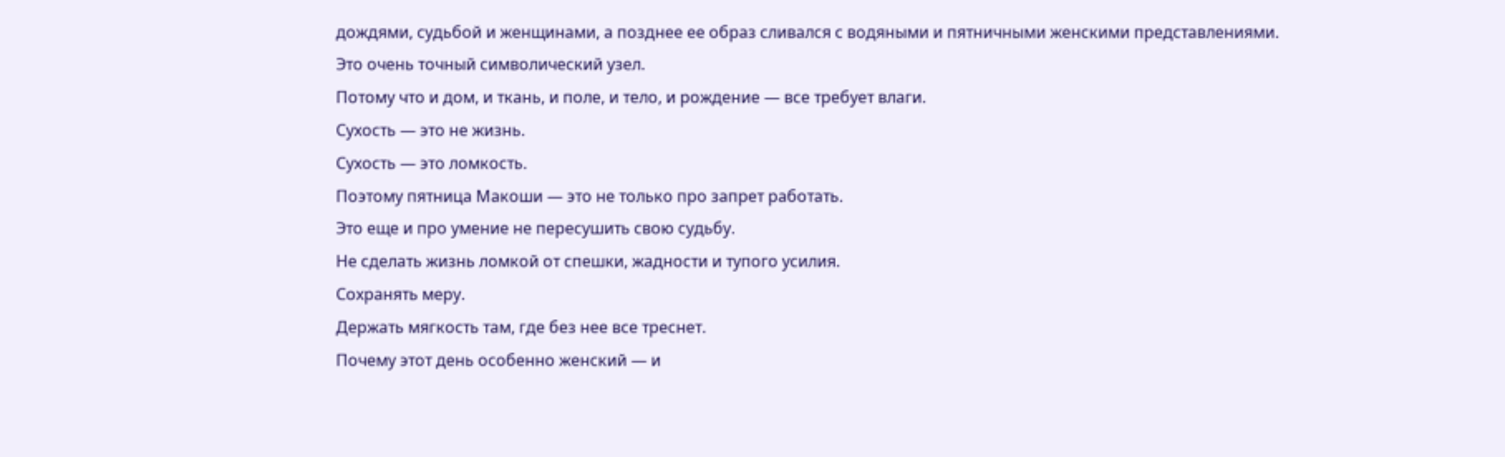дождями, судьбой и женщинами, а позднее ее образ сливался с водяными и пятничными женскими представлениями.
Это очень точный символический узел.
Потому что и дом, и ткань, и поле, и тело, и рождение — все требует влаги.
Сухость — это не жизнь.
Сухость — это ломкость.
Поэтому пятница Макоши — это не только про запрет работать.
Это еще и про умение не пересушить свою судьбу.
Не сделать жизнь ломкой от спешки, жадности и тупого усилия.
Сохранять меру.
Держать мягкость там, где без нее все треснет.
Почему этот день особенно женский — и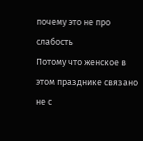почему это не про слабость
Потому что женское в этом празднике связано не с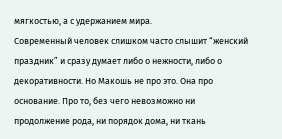мягкостью, а с удержанием мира.
Современный человек слишком часто слышит “женский праздник” и сразу думает либо о нежности, либо о декоративности. Но Макошь не про это. Она про основание. Про то, без чего невозможно ни продолжение рода, ни порядок дома, ни ткань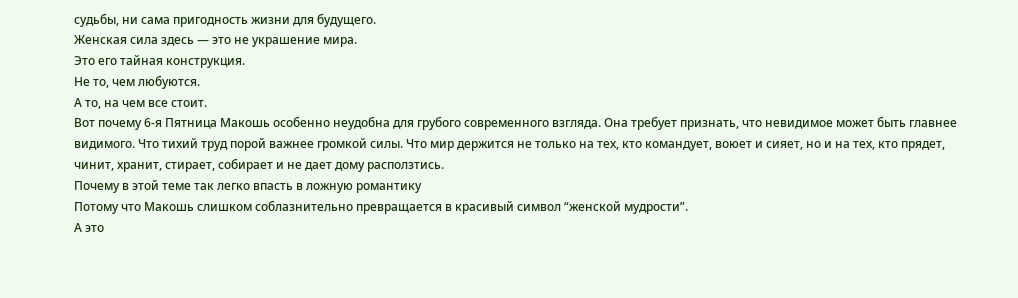судьбы, ни сама пригодность жизни для будущего.
Женская сила здесь — это не украшение мира.
Это его тайная конструкция.
Не то, чем любуются.
А то, на чем все стоит.
Вот почему 6-я Пятница Макошь особенно неудобна для грубого современного взгляда. Она требует признать, что невидимое может быть главнее видимого. Что тихий труд порой важнее громкой силы. Что мир держится не только на тех, кто командует, воюет и сияет, но и на тех, кто прядет, чинит, хранит, стирает, собирает и не дает дому расползтись.
Почему в этой теме так легко впасть в ложную романтику
Потому что Макошь слишком соблазнительно превращается в красивый символ “женской мудрости”.
А это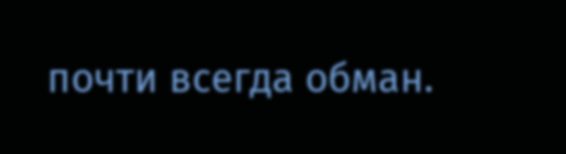почти всегда обман.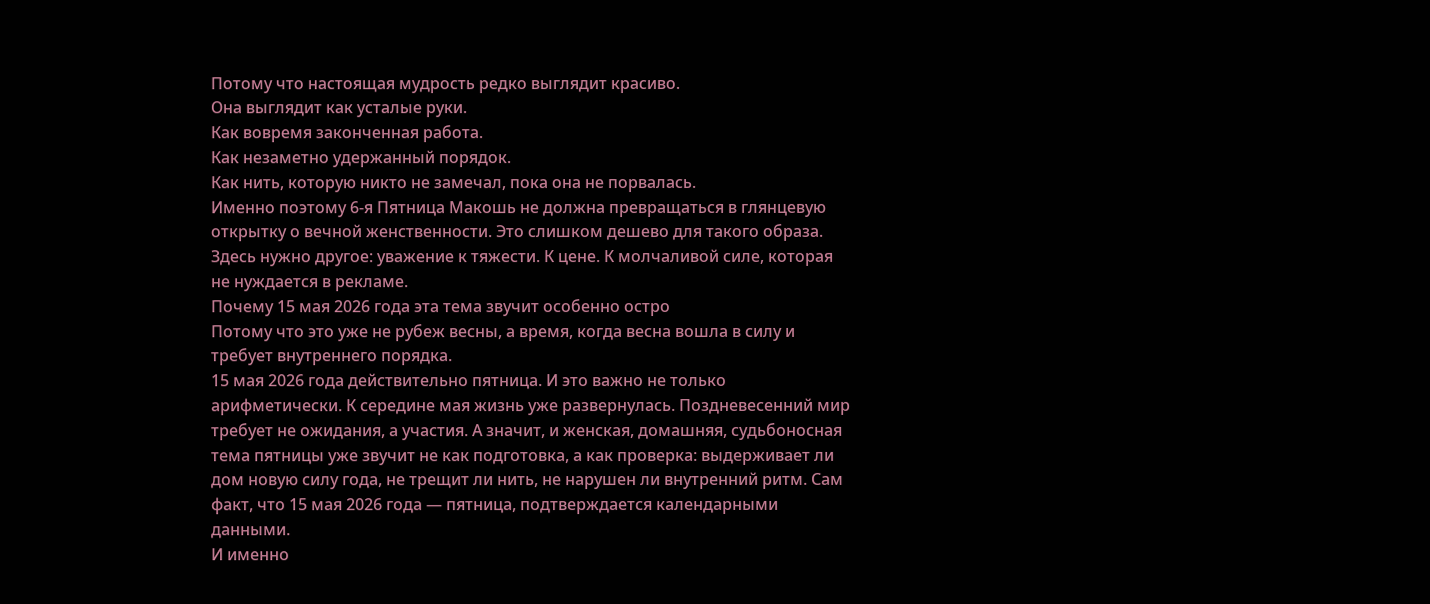Потому что настоящая мудрость редко выглядит красиво.
Она выглядит как усталые руки.
Как вовремя законченная работа.
Как незаметно удержанный порядок.
Как нить, которую никто не замечал, пока она не порвалась.
Именно поэтому 6-я Пятница Макошь не должна превращаться в глянцевую открытку о вечной женственности. Это слишком дешево для такого образа. Здесь нужно другое: уважение к тяжести. К цене. К молчаливой силе, которая не нуждается в рекламе.
Почему 15 мая 2026 года эта тема звучит особенно остро
Потому что это уже не рубеж весны, а время, когда весна вошла в силу и требует внутреннего порядка.
15 мая 2026 года действительно пятница. И это важно не только арифметически. К середине мая жизнь уже развернулась. Поздневесенний мир требует не ожидания, а участия. А значит, и женская, домашняя, судьбоносная тема пятницы уже звучит не как подготовка, а как проверка: выдерживает ли дом новую силу года, не трещит ли нить, не нарушен ли внутренний ритм. Сам факт, что 15 мая 2026 года — пятница, подтверждается календарными данными.
И именно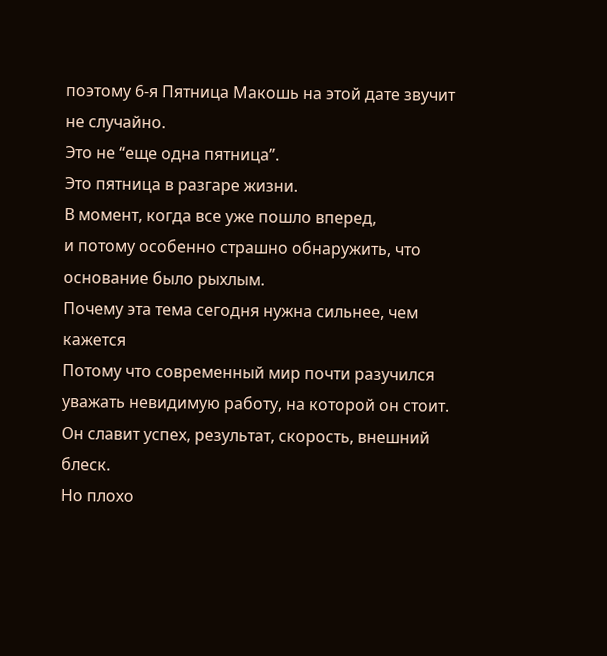поэтому 6-я Пятница Макошь на этой дате звучит не случайно.
Это не “еще одна пятница”.
Это пятница в разгаре жизни.
В момент, когда все уже пошло вперед,
и потому особенно страшно обнаружить, что основание было рыхлым.
Почему эта тема сегодня нужна сильнее, чем кажется
Потому что современный мир почти разучился уважать невидимую работу, на которой он стоит.
Он славит успех, результат, скорость, внешний блеск.
Но плохо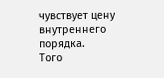чувствует цену внутреннего порядка.
Того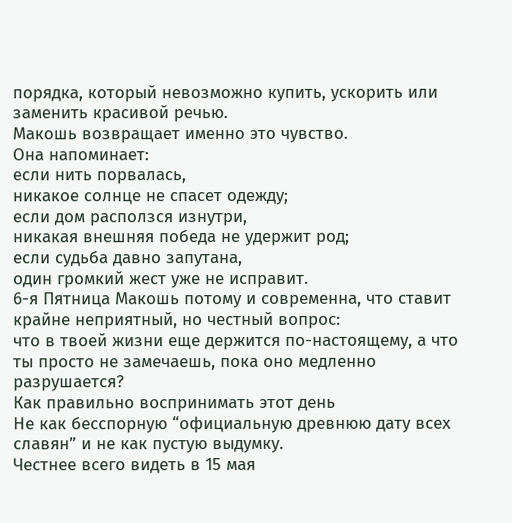порядка, который невозможно купить, ускорить или заменить красивой речью.
Макошь возвращает именно это чувство.
Она напоминает:
если нить порвалась,
никакое солнце не спасет одежду;
если дом расползся изнутри,
никакая внешняя победа не удержит род;
если судьба давно запутана,
один громкий жест уже не исправит.
6-я Пятница Макошь потому и современна, что ставит крайне неприятный, но честный вопрос:
что в твоей жизни еще держится по-настоящему, а что ты просто не замечаешь, пока оно медленно разрушается?
Как правильно воспринимать этот день
Не как бесспорную “официальную древнюю дату всех славян” и не как пустую выдумку.
Честнее всего видеть в 15 мая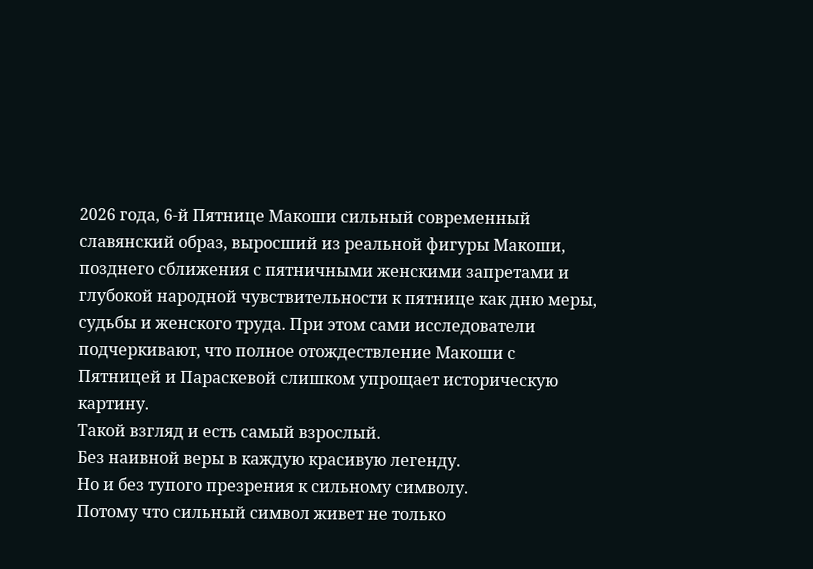2026 года, 6-й Пятнице Макоши сильный современный славянский образ, выросший из реальной фигуры Макоши, позднего сближения с пятничными женскими запретами и глубокой народной чувствительности к пятнице как дню меры, судьбы и женского труда. При этом сами исследователи подчеркивают, что полное отождествление Макоши с Пятницей и Параскевой слишком упрощает историческую картину.
Такой взгляд и есть самый взрослый.
Без наивной веры в каждую красивую легенду.
Но и без тупого презрения к сильному символу.
Потому что сильный символ живет не только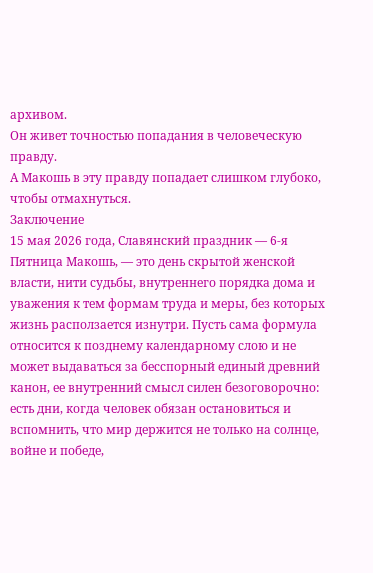архивом.
Он живет точностью попадания в человеческую правду.
А Макошь в эту правду попадает слишком глубоко, чтобы отмахнуться.
Заключение
15 мая 2026 года, Славянский праздник — 6-я Пятница Макошь, — это день скрытой женской власти, нити судьбы, внутреннего порядка дома и уважения к тем формам труда и меры, без которых жизнь расползается изнутри. Пусть сама формула относится к позднему календарному слою и не может выдаваться за бесспорный единый древний канон, ее внутренний смысл силен безоговорочно: есть дни, когда человек обязан остановиться и вспомнить, что мир держится не только на солнце, войне и победе,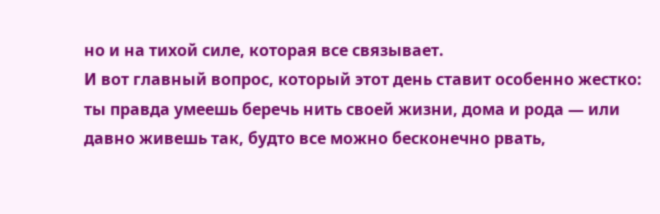но и на тихой силе, которая все связывает.
И вот главный вопрос, который этот день ставит особенно жестко:
ты правда умеешь беречь нить своей жизни, дома и рода — или давно живешь так, будто все можно бесконечно рвать,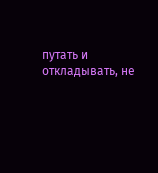путать и откладывать, не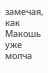замечая, как Макошь уже молча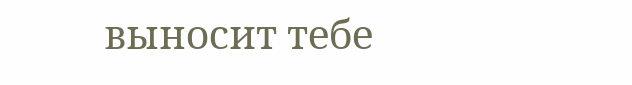выносит тебе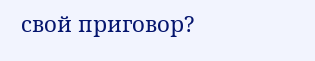свой приговор?